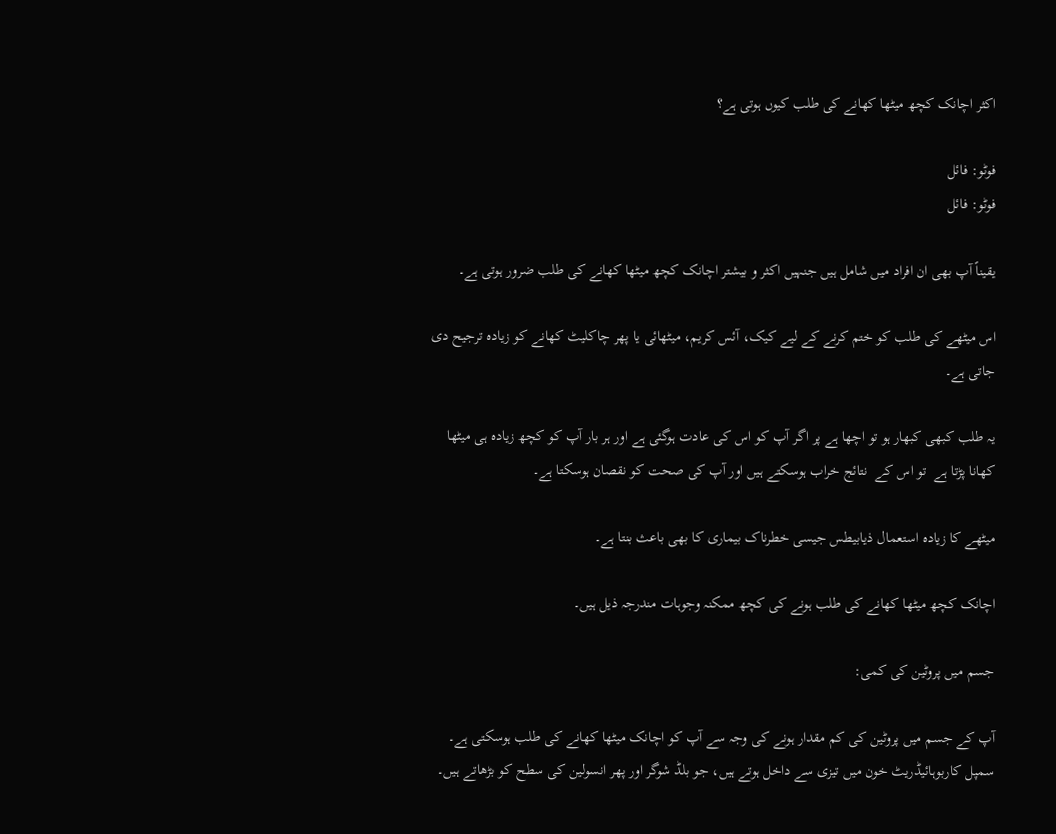اکثر اچانک کچھ میٹھا کھانے کی طلب کیوں ہوتی ہے؟

فوٹو: فائل
فوٹو: فائل

یقیناً آپ بھی ان افراد میں شامل ہیں جنہیں اکثر و بیشتر اچانک کچھ میٹھا کھانے کی طلب ضرور ہوتی ہے۔

اس میٹھے کی طلب کو ختم کرنے کے لیے کیک، آئس کریم، میٹھائی یا پھر چاکلیٹ کھانے کو زیادہ ترجیح دی جاتی ہے۔

یہ طلب کبھی کبھار ہو تو اچھا ہے پر اگر آپ کو اس کی عادت ہوگئی ہے اور ہر بار آپ کو کچھ زیادہ ہی میٹھا کھانا پڑتا ہے  تو اس کے  نتائج خراب ہوسکتے ہیں اور آپ کی صحت کو نقصان ہوسکتا ہے۔

میٹھے کا زیادہ استعمال ذیابیطس جیسی خطرناک بیماری کا بھی باعث بنتا ہے۔

اچانک کچھ میٹھا کھانے کی طلب ہونے کی کچھ ممکنہ وجوہات مندرجہ ذیل ہیں۔

جسم میں پروٹین کی کمی:

آپ کے جسم میں پروٹین کی کم مقدار ہونے کی وجہ سے آپ کو اچانک میٹھا کھانے کی طلب ہوسکتی ہے۔ سمپل کاربوہائیڈریٹ خون میں تیزی سے داخل ہوتے ہیں، جو بلڈ شوگر اور پھر انسولین کی سطح کو بڑھاتے ہیں۔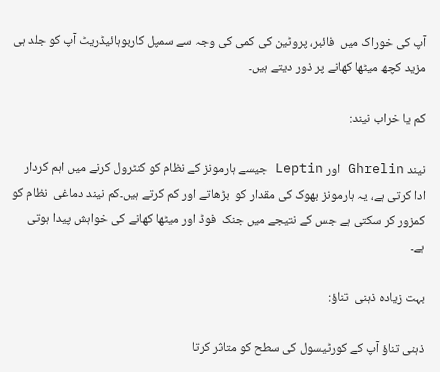آپ کی خوراک میں  فائبر، پروٹین کی کمی کی وجہ سے سمپل کاربوہائیڈریٹ آپ کو جلد ہی مزید کچھ میٹھا کھانے پر ذور دیتے ہیں۔

کم یا خراب نیند:

نیند Ghrelin اور Leptin جیسے ہارمونز کے نظام کو کنٹرول کرنے میں اہم کردار ادا کرتی ہے، یہ ہارمونز بھوک کی مقدار کو  بڑھاتے اور کم کرتے ہیں۔کم نیند دماغی  نظام کو کمزور کر سکتی ہے جس کے نتیجے میں جنک  فوڈ اور میٹھا کھانے کی خواہش پیدا ہوتی ہے۔

بہت زیادہ ذہنی  تناؤ:

ذہنی تناؤ آپ کے کورٹیسول کی سطح کو متاثر کرتا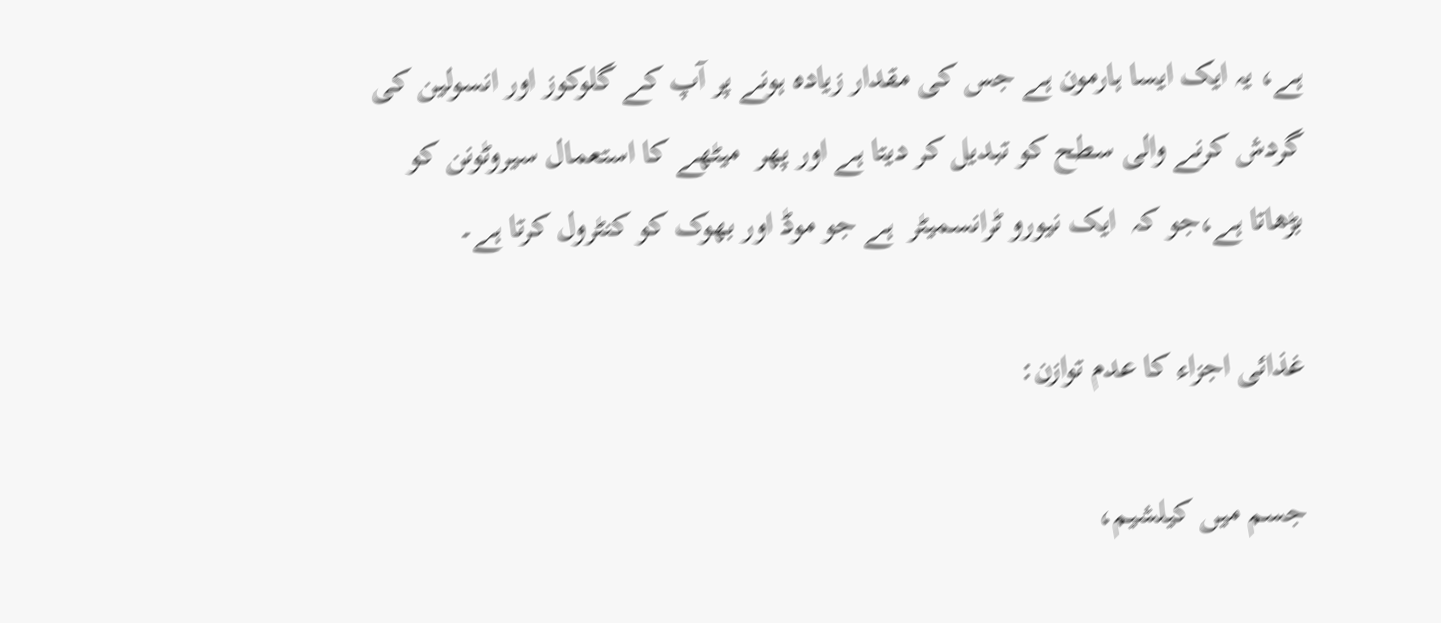ہے، یہ ایک ایسا ہارمون ہے جس کی مقدار زیادہ ہونے پر آپ کے گلوکوز اور انسولین کی گردش کرنے والی سطح کو تبدیل کر دیتا ہے اور پھر  میٹھے کا استعمال سیروٹونن کو بڑھاتا ہے،جو کہ  ایک نیورو ٹرانسمیٹر  ہے جو موڈ اور بھوک کو کنٹرول کرتا ہے۔

غذائی اجزاء کا عدم توازن:

جسم میں کیلشیم،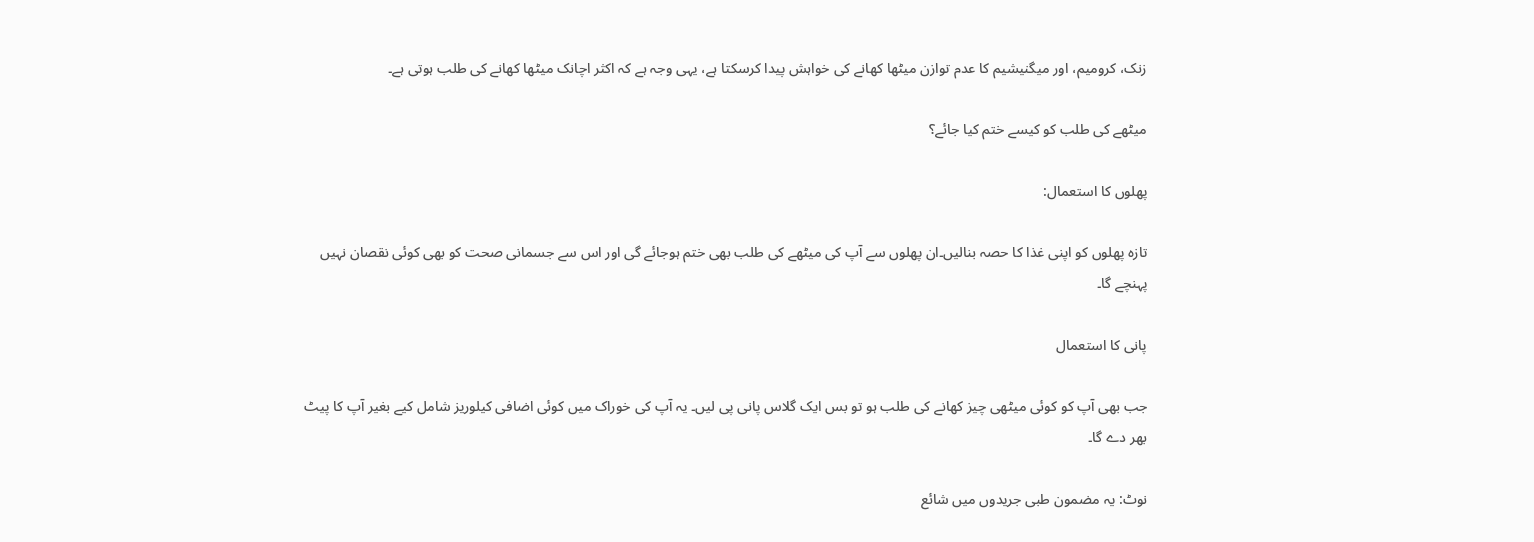زنک، کرومیم، اور میگنیشیم کا عدم توازن میٹھا کھانے کی خواہش پیدا کرسکتا ہے، یہی وجہ ہے کہ اکثر اچانک میٹھا کھانے کی طلب ہوتی ہے۔

میٹھے کی طلب کو کیسے ختم کیا جائے؟

پھلوں کا استعمال:

تازہ پھلوں کو اپنی غذا کا حصہ بنالیں۔ان پھلوں سے آپ کی میٹھے کی طلب بھی ختم ہوجائے گی اور اس سے جسمانی صحت کو بھی کوئی نقصان نہیں پہنچے گا۔

پانی کا استعمال

جب بھی آپ کو کوئی میٹھی چیز کھانے کی طلب ہو تو بس ایک گلاس پانی پی لیں۔ یہ آپ کی خوراک میں کوئی اضافی کیلوریز شامل کیے بغیر آپ کا پیٹ بھر دے گا۔

نوٹ: یہ مضمون طبی جریدوں میں شائع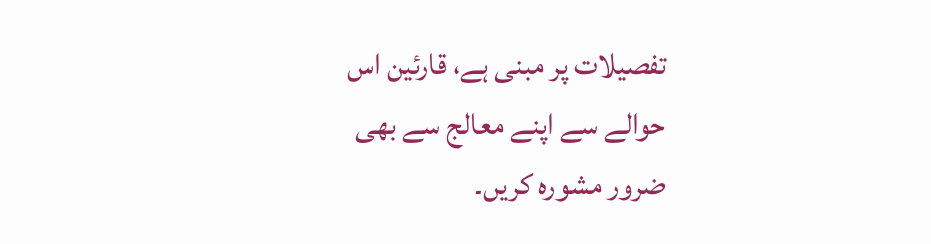تفصیلات پر مبنی ہے، قارئین اس حوالے سے اپنے معالج سے بھی ضرور مشورہ کریں۔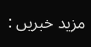مزید خبریں :